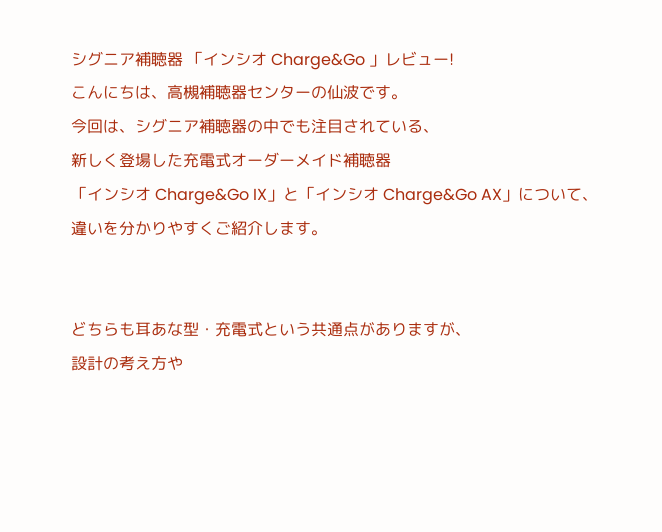シグニア補聴器 「インシオ Charge&Go 」レビュー!
こんにちは、高槻補聴器センターの仙波です。
今回は、シグニア補聴器の中でも注目されている、
新しく登場した充電式オーダーメイド補聴器
「インシオ Charge&Go IX」と「インシオ Charge&Go AX」について、
違いを分かりやすくご紹介します。


どちらも耳あな型・充電式という共通点がありますが、
設計の考え方や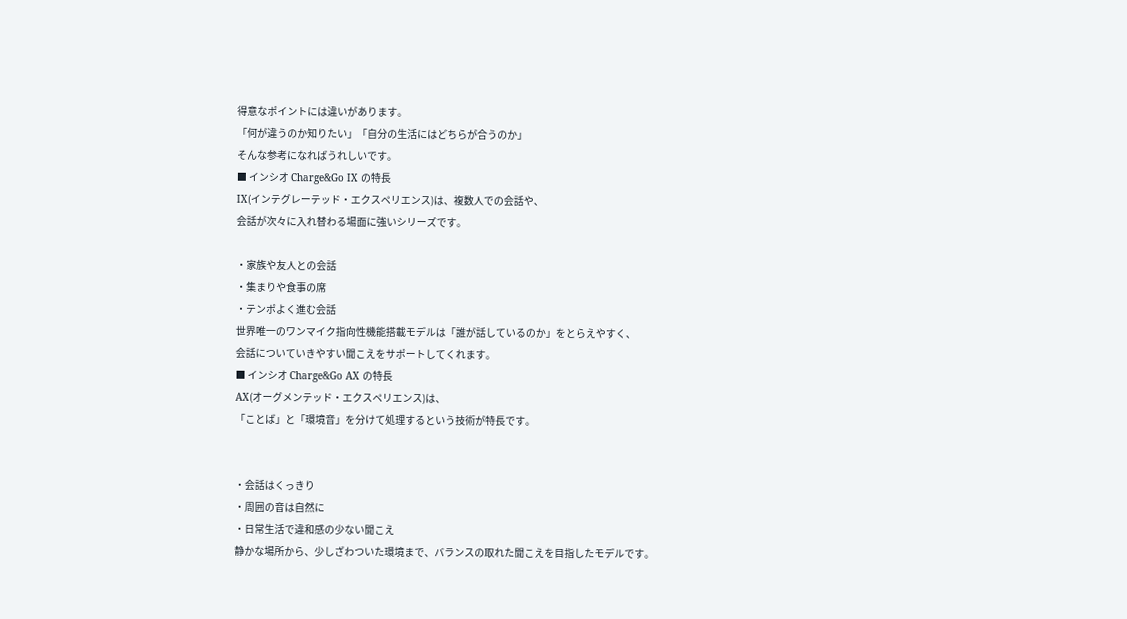得意なポイントには違いがあります。
「何が違うのか知りたい」「自分の生活にはどちらが合うのか」
そんな参考になればうれしいです。
■ インシオ Charge&Go IX の特長
IX(インテグレーテッド・エクスペリエンス)は、複数人での会話や、
会話が次々に入れ替わる場面に強いシリーズです。

・家族や友人との会話
・集まりや食事の席
・テンポよく進む会話
世界唯一のワンマイク指向性機能搭載モデルは「誰が話しているのか」をとらえやすく、
会話についていきやすい聞こえをサポートしてくれます。
■ インシオ Charge&Go AX の特長
AX(オーグメンテッド・エクスペリエンス)は、
「ことば」と「環境音」を分けて処理するという技術が特長です。


・会話はくっきり
・周囲の音は自然に
・日常生活で違和感の少ない聞こえ
静かな場所から、少しざわついた環境まで、バランスの取れた聞こえを目指したモデルです。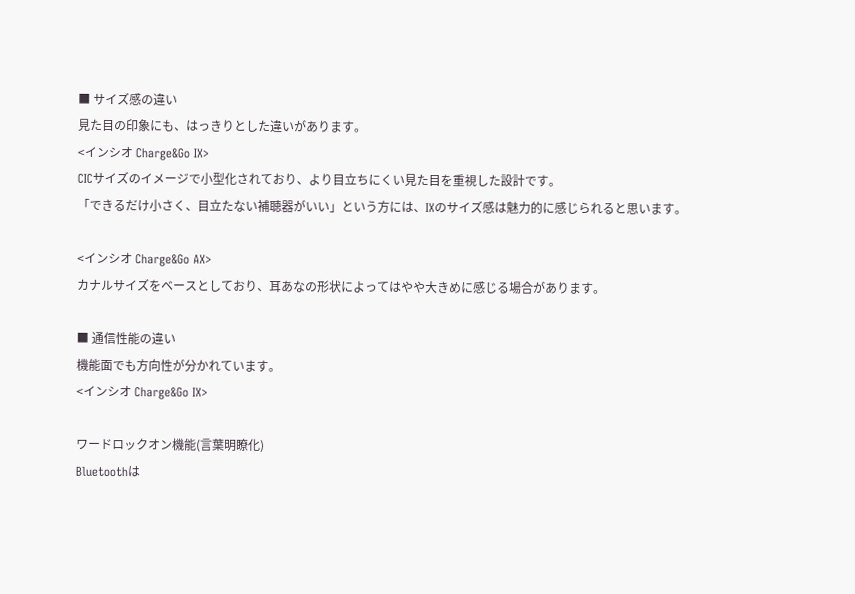■ サイズ感の違い
見た目の印象にも、はっきりとした違いがあります。
<インシオ Charge&Go IX>
CICサイズのイメージで小型化されており、より目立ちにくい見た目を重視した設計です。
「できるだけ小さく、目立たない補聴器がいい」という方には、IXのサイズ感は魅力的に感じられると思います。

<インシオ Charge&Go AX>
カナルサイズをベースとしており、耳あなの形状によってはやや大きめに感じる場合があります。

■ 通信性能の違い
機能面でも方向性が分かれています。
<インシオ Charge&Go IX>

ワードロックオン機能(言葉明瞭化)
Bluetoothは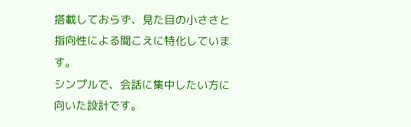搭載しておらず、見た目の小ささと指向性による聞こえに特化しています。
シンプルで、会話に集中したい方に向いた設計です。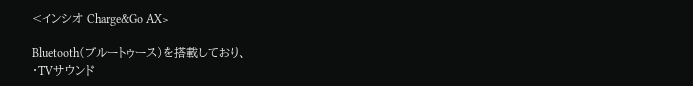<インシオ Charge&Go AX>

Bluetooth(ブルートゥース)を搭載しており、
・TVサウンド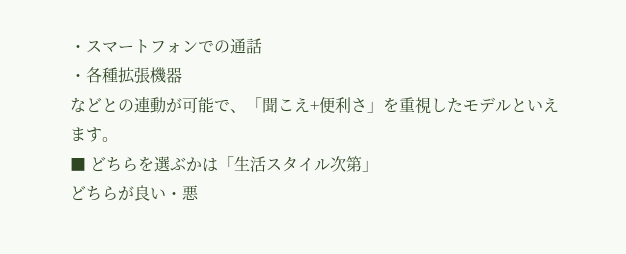・スマートフォンでの通話
・各種拡張機器
などとの連動が可能で、「聞こえ+便利さ」を重視したモデルといえます。
■ どちらを選ぶかは「生活スタイル次第」
どちらが良い・悪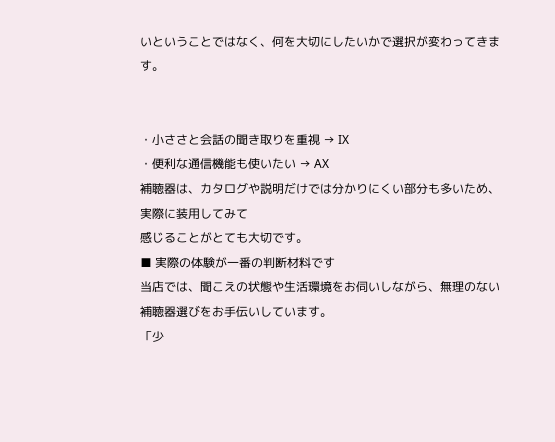いということではなく、何を大切にしたいかで選択が変わってきます。


・小ささと会話の聞き取りを重視 → IX
・便利な通信機能も使いたい → AX
補聴器は、カタログや説明だけでは分かりにくい部分も多いため、実際に装用してみて
感じることがとても大切です。
■ 実際の体験が一番の判断材料です
当店では、聞こえの状態や生活環境をお伺いしながら、無理のない補聴器選びをお手伝いしています。
「少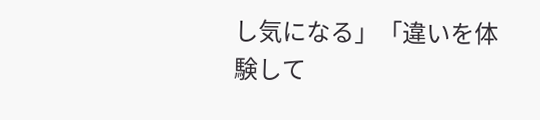し気になる」「違いを体験して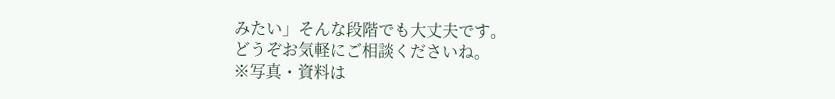みたい」そんな段階でも大丈夫です。
どうぞお気軽にご相談くださいね。
※写真・資料は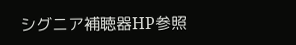シグニア補聴器HP参照